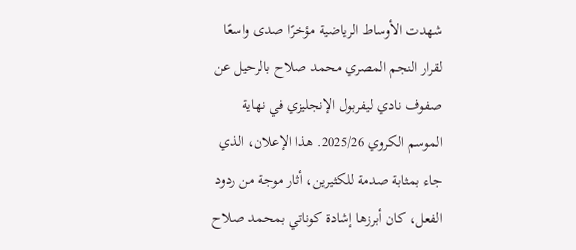شهدت الأوساط الرياضية مؤخرًا صدى واسعًا لقرار النجم المصري محمد صلاح بالرحيل عن صفوف نادي ليفربول الإنجليزي في نهاية الموسم الكروي 2025/26. هذا الإعلان، الذي جاء بمثابة صدمة للكثيرين، أثار موجة من ردود الفعل، كان أبرزها إشادة كوناتي بمحمد صلاح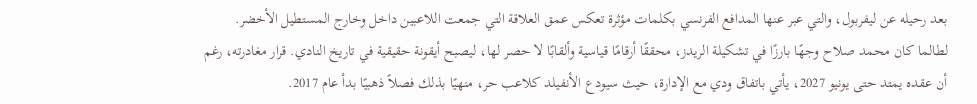بعد رحيله عن ليفربول، والتي عبر عنها المدافع الفرنسي بكلمات مؤثرة تعكس عمق العلاقة التي جمعت اللاعبين داخل وخارج المستطيل الأخضر.
لطالما كان محمد صلاح وجهًا بارزًا في تشكيلة الريدز، محققًا أرقامًا قياسية وألقابًا لا حصر لها، ليصبح أيقونة حقيقية في تاريخ النادي. قرار مغادرته، رغم أن عقده يمتد حتى يونيو 2027، يأتي باتفاق ودي مع الإدارة، حيث سيودع الأنفيلد كلاعب حر، منهيًا بذلك فصلاً ذهبيًا بدأ عام 2017.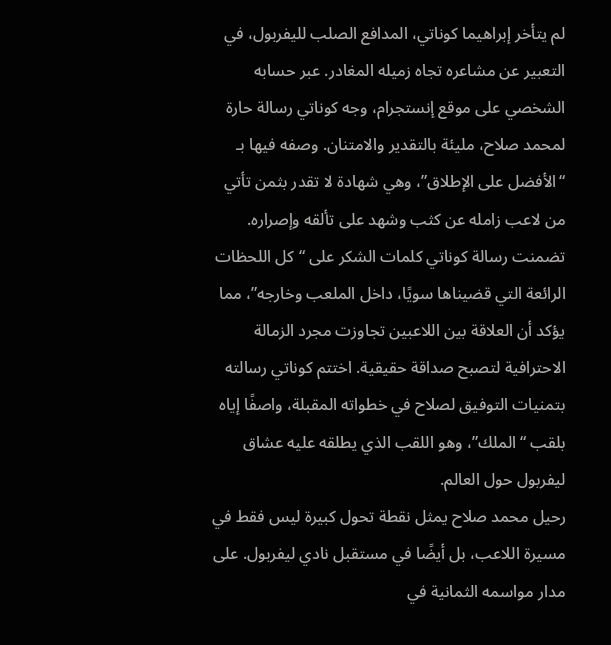لم يتأخر إبراهيما كوناتي، المدافع الصلب لليفربول، في التعبير عن مشاعره تجاه زميله المغادر. عبر حسابه الشخصي على موقع إنستجرام، وجه كوناتي رسالة حارة لمحمد صلاح، مليئة بالتقدير والامتنان. وصفه فيها بـ “الأفضل على الإطلاق”، وهي شهادة لا تقدر بثمن تأتي من لاعب زامله عن كثب وشهد على تألقه وإصراره.
تضمنت رسالة كوناتي كلمات الشكر على “كل اللحظات الرائعة التي قضيناها سويًا، داخل الملعب وخارجه”، مما يؤكد أن العلاقة بين اللاعبين تجاوزت مجرد الزمالة الاحترافية لتصبح صداقة حقيقية. اختتم كوناتي رسالته بتمنيات التوفيق لصلاح في خطواته المقبلة، واصفًا إياه بلقب “الملك”، وهو اللقب الذي يطلقه عليه عشاق ليفربول حول العالم.
رحيل محمد صلاح يمثل نقطة تحول كبيرة ليس فقط في مسيرة اللاعب، بل أيضًا في مستقبل نادي ليفربول. على مدار مواسمه الثمانية في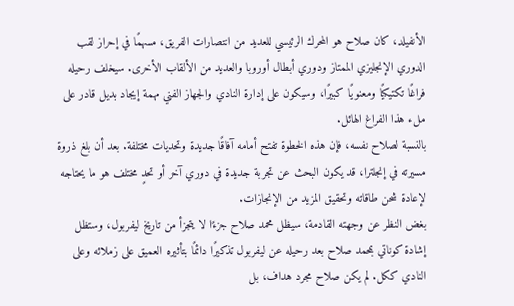الأنفيلد، كان صلاح هو المحرك الرئيسي للعديد من انتصارات الفريق، مسهمًا في إحراز لقب الدوري الإنجليزي الممتاز ودوري أبطال أوروبا والعديد من الألقاب الأخرى. سيخلف رحيله فراغًا تكتيكيًا ومعنويًا كبيرًا، وسيكون على إدارة النادي والجهاز الفني مهمة إيجاد بديل قادر على ملء هذا الفراغ الهائل.
بالنسبة لصلاح نفسه، فإن هذه الخطوة تفتح أمامه آفاقًا جديدة وتحديات مختلفة. بعد أن بلغ ذروة مسيرته في إنجلترا، قد يكون البحث عن تجربة جديدة في دوري آخر أو تحدٍ مختلف هو ما يحتاجه لإعادة شحن طاقاته وتحقيق المزيد من الإنجازات.
بغض النظر عن وجهته القادمة، سيظل محمد صلاح جزءًا لا يتجزأ من تاريخ ليفربول، وستظل إشادة كوناتي بمحمد صلاح بعد رحيله عن ليفربول تذكيرًا دائمًا بتأثيره العميق على زملائه وعلى النادي ككل. لم يكن صلاح مجرد هداف، بل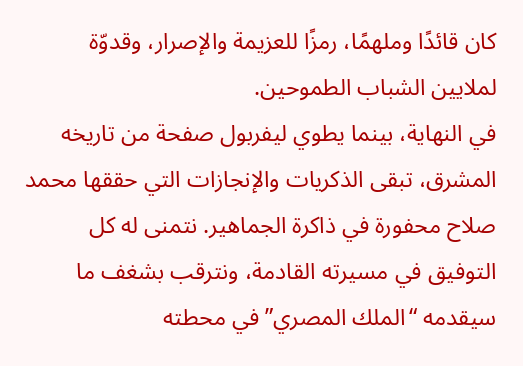كان قائدًا وملهمًا، رمزًا للعزيمة والإصرار، وقدوّة لملايين الشباب الطموحين.
في النهاية، بينما يطوي ليفربول صفحة من تاريخه المشرق، تبقى الذكريات والإنجازات التي حققها محمد صلاح محفورة في ذاكرة الجماهير. نتمنى له كل التوفيق في مسيرته القادمة، ونترقب بشغف ما سيقدمه “الملك المصري” في محطته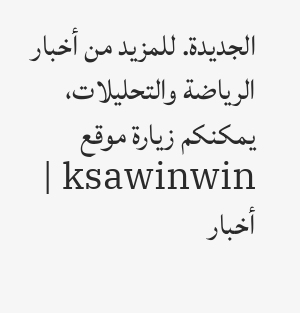الجديدة. للمزيد من أخبار الرياضة والتحليلات، يمكنكم زيارة موقع ksawinwin | أخبار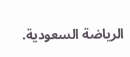الرياضة السعودية.